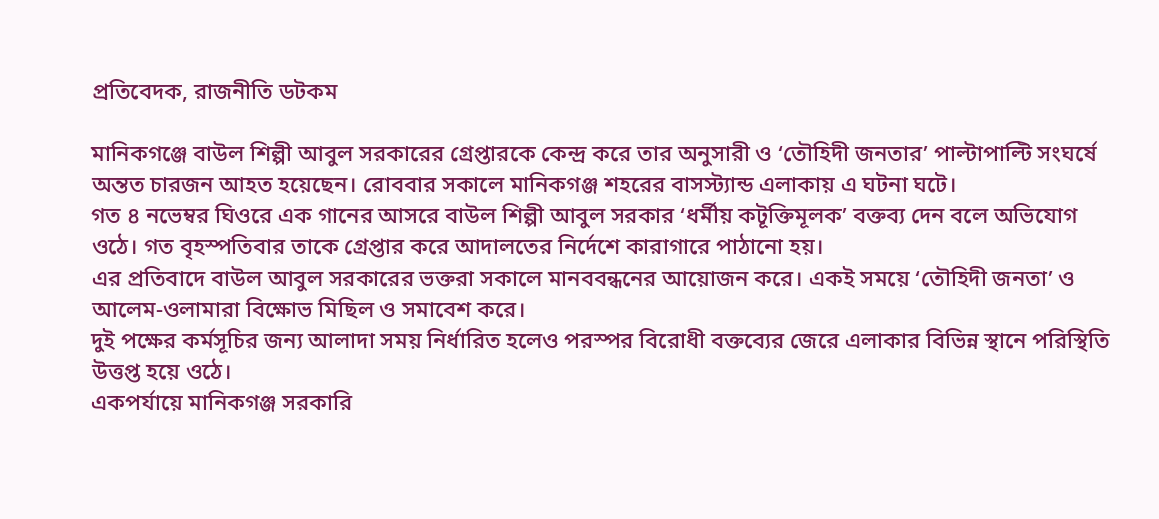প্রতিবেদক, রাজনীতি ডটকম

মানিকগঞ্জে বাউল শিল্পী আবুল সরকারের গ্রেপ্তারকে কেন্দ্র করে তার অনুসারী ও ‘তৌহিদী জনতার’ পাল্টাপাল্টি সংঘর্ষে অন্তত চারজন আহত হয়েছেন। রোববার সকালে মানিকগঞ্জ শহরের বাসস্ট্যান্ড এলাকায় এ ঘটনা ঘটে।
গত ৪ নভেম্বর ঘিওরে এক গানের আসরে বাউল শিল্পী আবুল সরকার ‘ধর্মীয় কটূক্তিমূলক’ বক্তব্য দেন বলে অভিযোগ ওঠে। গত বৃহস্পতিবার তাকে গ্রেপ্তার করে আদালতের নির্দেশে কারাগারে পাঠানো হয়।
এর প্রতিবাদে বাউল আবুল সরকারের ভক্তরা সকালে মানববন্ধনের আয়োজন করে। একই সময়ে ‘তৌহিদী জনতা’ ও আলেম-ওলামারা বিক্ষোভ মিছিল ও সমাবেশ করে।
দুই পক্ষের কর্মসূচির জন্য আলাদা সময় নির্ধারিত হলেও পরস্পর বিরোধী বক্তব্যের জেরে এলাকার বিভিন্ন স্থানে পরিস্থিতি উত্তপ্ত হয়ে ওঠে।
একপর্যায়ে মানিকগঞ্জ সরকারি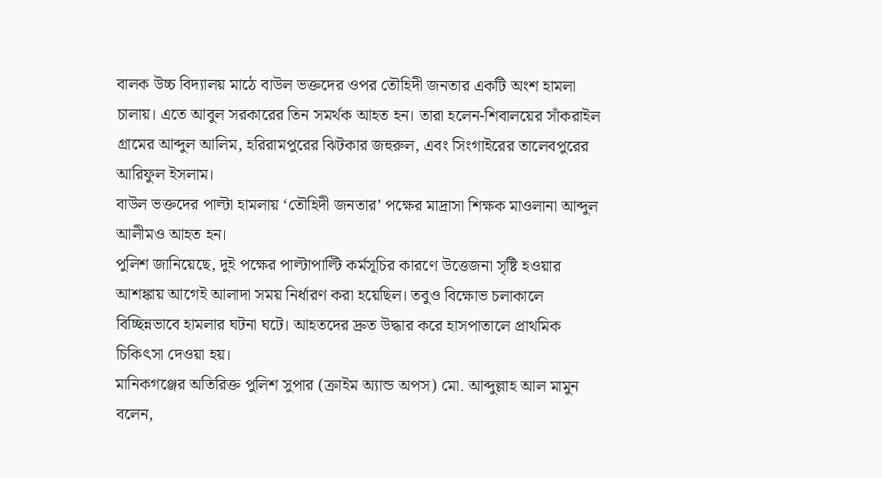বালক উচ্চ বিদ্যালয় মাঠে বাউল ভক্তদের ওপর তৌহিদী জনতার একটি অংশ হামলা চালায়। এতে আবুল সরকারের তিন সমর্থক আহত হন। তারা হলেন-শিবালয়ের সাঁকরাইল গ্রামের আব্দুল আলিম, হরিরামপুরের ঝিটকার জহুরুল, এবং সিংগাইরের তালেবপুরের আরিফুল ইসলাম।
বাউল ভক্তদের পাল্টা হামলায় ‘তৌহিদী জনতার’ পক্ষের মাদ্রাসা শিক্ষক মাওলানা আব্দুল আলীমও আহত হন।
পুলিশ জানিয়েছে, দুই পক্ষের পাল্টাপাল্টি কর্মসূচির কারণে উত্তেজনা সৃষ্টি হওয়ার আশঙ্কায় আগেই আলাদা সময় নির্ধারণ করা হয়েছিল। তবুও বিক্ষোভ চলাকালে বিচ্ছিন্নভাবে হামলার ঘটনা ঘটে। আহতদের দ্রুত উদ্ধার করে হাসপাতালে প্রাথমিক চিকিৎসা দেওয়া হয়।
মানিকগঞ্জের অতিরিক্ত পুলিশ সুপার (ক্রাইম অ্যান্ড অপস) মো. আব্দুল্লাহ আল মামুন বলেন,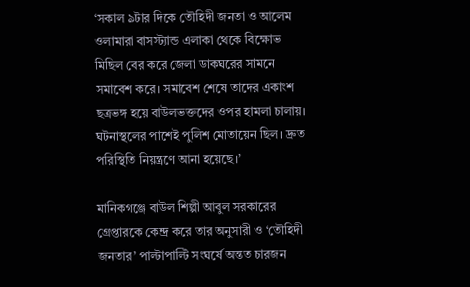‘সকাল ৯টার দিকে তৌহিদী জনতা ও আলেম ওলামারা বাসস্ট্যান্ড এলাকা থেকে বিক্ষোভ মিছিল বের করে জেলা ডাকঘরের সামনে সমাবেশ করে। সমাবেশ শেষে তাদের একাংশ ছত্রভঙ্গ হয়ে বাউলভক্তদের ওপর হামলা চালায়। ঘটনাস্থলের পাশেই পুলিশ মোতায়েন ছিল। দ্রুত পরিস্থিতি নিয়ন্ত্রণে আনা হয়েছে।’

মানিকগঞ্জে বাউল শিল্পী আবুল সরকারের গ্রেপ্তারকে কেন্দ্র করে তার অনুসারী ও ‘তৌহিদী জনতার’ পাল্টাপাল্টি সংঘর্ষে অন্তত চারজন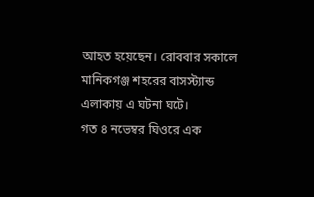আহত হয়েছেন। রোববার সকালে মানিকগঞ্জ শহরের বাসস্ট্যান্ড এলাকায় এ ঘটনা ঘটে।
গত ৪ নভেম্বর ঘিওরে এক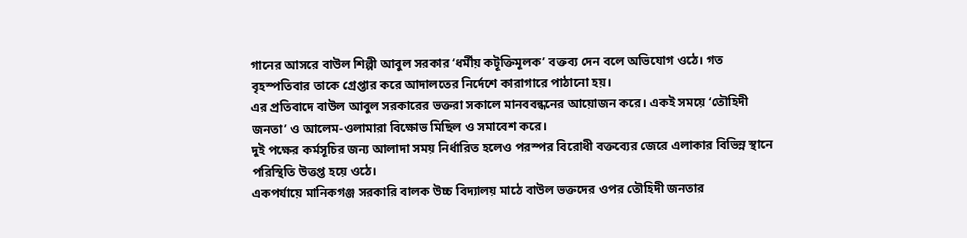গানের আসরে বাউল শিল্পী আবুল সরকার ‘ধর্মীয় কটূক্তিমূলক’ বক্তব্য দেন বলে অভিযোগ ওঠে। গত বৃহস্পতিবার তাকে গ্রেপ্তার করে আদালতের নির্দেশে কারাগারে পাঠানো হয়।
এর প্রতিবাদে বাউল আবুল সরকারের ভক্তরা সকালে মানববন্ধনের আয়োজন করে। একই সময়ে ‘তৌহিদী জনতা’ ও আলেম-ওলামারা বিক্ষোভ মিছিল ও সমাবেশ করে।
দুই পক্ষের কর্মসূচির জন্য আলাদা সময় নির্ধারিত হলেও পরস্পর বিরোধী বক্তব্যের জেরে এলাকার বিভিন্ন স্থানে পরিস্থিতি উত্তপ্ত হয়ে ওঠে।
একপর্যায়ে মানিকগঞ্জ সরকারি বালক উচ্চ বিদ্যালয় মাঠে বাউল ভক্তদের ওপর তৌহিদী জনতার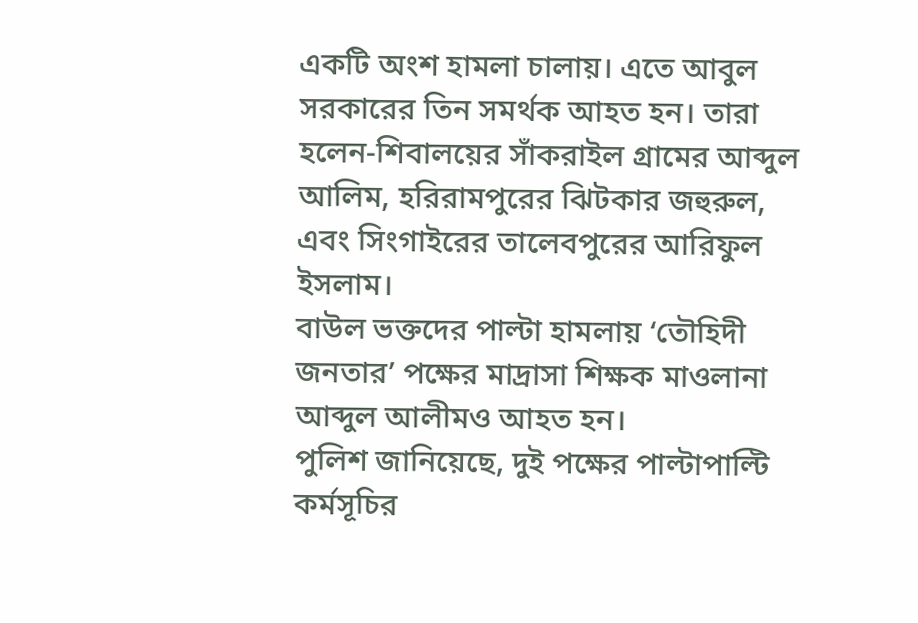একটি অংশ হামলা চালায়। এতে আবুল সরকারের তিন সমর্থক আহত হন। তারা হলেন-শিবালয়ের সাঁকরাইল গ্রামের আব্দুল আলিম, হরিরামপুরের ঝিটকার জহুরুল, এবং সিংগাইরের তালেবপুরের আরিফুল ইসলাম।
বাউল ভক্তদের পাল্টা হামলায় ‘তৌহিদী জনতার’ পক্ষের মাদ্রাসা শিক্ষক মাওলানা আব্দুল আলীমও আহত হন।
পুলিশ জানিয়েছে, দুই পক্ষের পাল্টাপাল্টি কর্মসূচির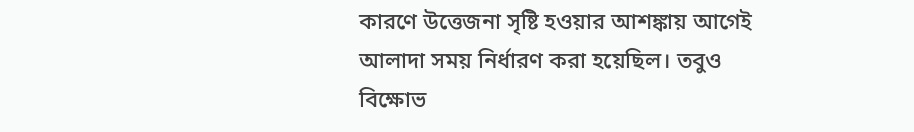কারণে উত্তেজনা সৃষ্টি হওয়ার আশঙ্কায় আগেই আলাদা সময় নির্ধারণ করা হয়েছিল। তবুও বিক্ষোভ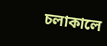চলাকালে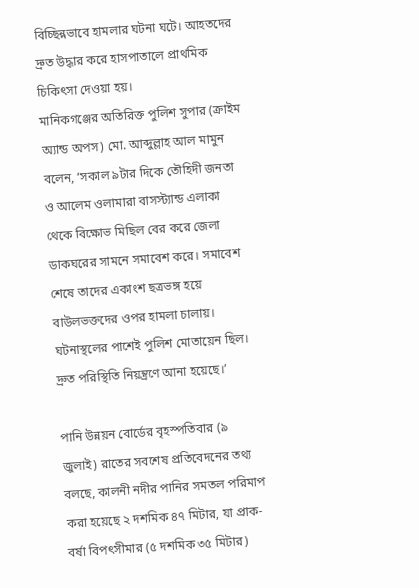বিচ্ছিন্নভাবে হামলার ঘটনা ঘটে। আহতদের দ্রুত উদ্ধার করে হাসপাতালে প্রাথমিক চিকিৎসা দেওয়া হয়।
মানিকগঞ্জের অতিরিক্ত পুলিশ সুপার (ক্রাইম অ্যান্ড অপস) মো. আব্দুল্লাহ আল মামুন বলেন, ‘সকাল ৯টার দিকে তৌহিদী জনতা ও আলেম ওলামারা বাসস্ট্যান্ড এলাকা থেকে বিক্ষোভ মিছিল বের করে জেলা ডাকঘরের সামনে সমাবেশ করে। সমাবেশ শেষে তাদের একাংশ ছত্রভঙ্গ হয়ে বাউলভক্তদের ওপর হামলা চালায়। ঘটনাস্থলের পাশেই পুলিশ মোতায়েন ছিল। দ্রুত পরিস্থিতি নিয়ন্ত্রণে আনা হয়েছে।’

পানি উন্নয়ন বোর্ডের বৃহস্পতিবার (৯ জুলাই) রাতের সবশেষ প্রতিবেদনের তথ্য বলছে, কালনী নদীর পানির সমতল পরিমাপ করা হয়েছে ২ দশমিক ৪৭ মিটার, যা প্রাক-বর্ষা বিপৎসীমার (৫ দশমিক ৩৫ মিটার)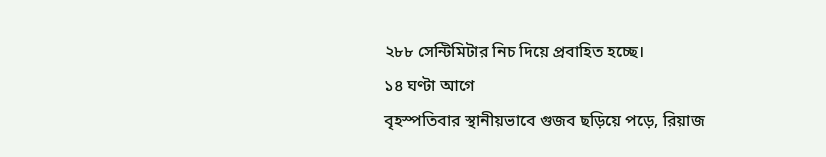২৮৮ সেন্টিমিটার নিচ দিয়ে প্রবাহিত হচ্ছে।
১৪ ঘণ্টা আগে
বৃহস্পতিবার স্থানীয়ভাবে গুজব ছড়িয়ে পড়ে, রিয়াজ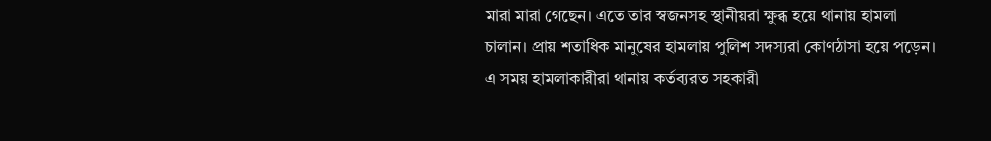মারা মারা গেছেন। এতে তার স্বজনসহ স্থানীয়রা ক্ষুব্ধ হয়ে থানায় হামলা চালান। প্রায় শতাধিক মানুষের হামলায় পুলিশ সদস্যরা কোণঠাসা হয়ে পড়েন। এ সময় হামলাকারীরা থানায় কর্তব্যরত সহকারী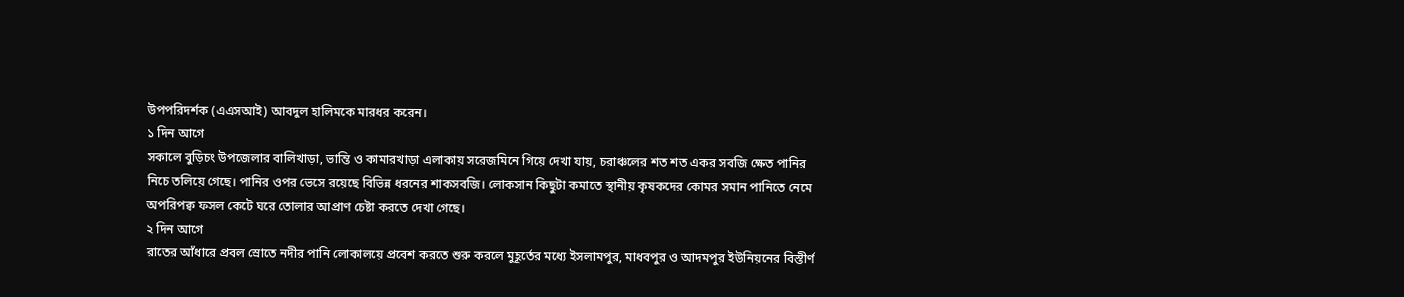উপপরিদর্শক (এএসআই) আবদুল হালিমকে মারধর করেন।
১ দিন আগে
সকালে বুড়িচং উপজেলার বালিখাড়া, ভান্তি ও কামারখাড়া এলাকায় সরেজমিনে গিয়ে দেখা যায়, চরাঞ্চলের শত শত একর সবজি ক্ষেত পানির নিচে তলিয়ে গেছে। পানির ওপর ভেসে রয়েছে বিভিন্ন ধরনের শাকসবজি। লোকসান কিছুটা কমাতে স্থানীয় কৃষকদের কোমর সমান পানিতে নেমে অপরিপক্ব ফসল কেটে ঘরে তোলার আপ্রাণ চেষ্টা করতে দেখা গেছে।
২ দিন আগে
রাতের আঁধারে প্রবল স্রোতে নদীর পানি লোকালয়ে প্রবেশ করতে শুরু করলে মুহূর্তের মধ্যে ইসলামপুর, মাধবপুর ও আদমপুর ইউনিয়নের বিস্তীর্ণ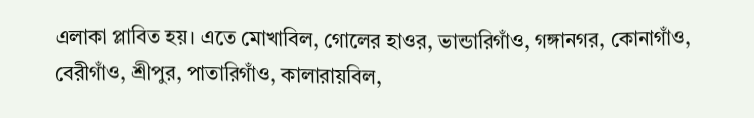এলাকা প্লাবিত হয়। এতে মোখাবিল, গোলের হাওর, ভান্ডারিগাঁও, গঙ্গানগর, কোনাগাঁও, বেরীগাঁও, শ্রীপুর, পাতারিগাঁও, কালারায়বিল,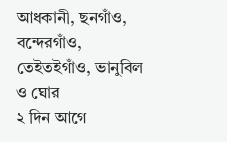আধকানী, ছনগাঁও, বন্দেরগাঁও, তেইতইগাঁও, ভানুবিল ও ঘোর
২ দিন আগে